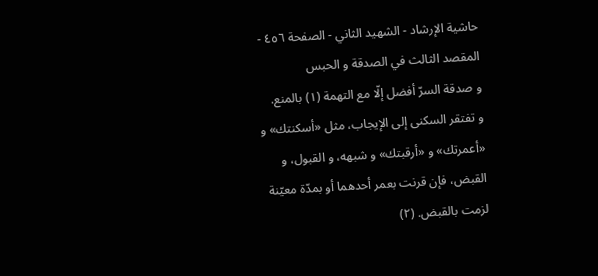حاشية الإرشاد - الشهيد الثاني - الصفحة ٤٥٦ - المقصد الثالث في الصدقة و الحبس
و صدقة السرّ أفضل إلّا مع التهمة (١) بالمنع.
و تفتقر السكنى إلى الإيجاب، مثل «أسكنتك» و «أعمرتك» و «أرقبتك» و شبهه، و القبول، و القبض، فإن قرنت بعمر أحدهما أو بمدّة معيّنة لزمت بالقبض. (٢)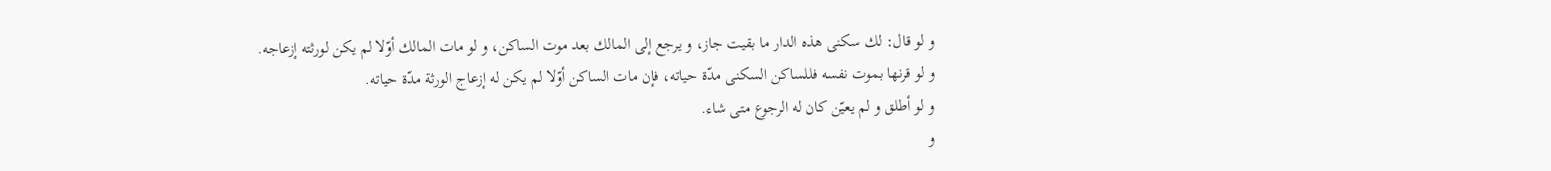و لو قال: لك سكنى هذه الدار ما بقيت جاز، و يرجع إلى المالك بعد موت الساكن، و لو مات المالك أوّلا لم يكن لورثته إزعاجه.
و لو قرنها بموت نفسه فللساكن السكنى مدّة حياته، فإن مات الساكن أوّلا لم يكن له إزعاج الورثة مدّة حياته.
و لو أطلق و لم يعيّن كان له الرجوع متى شاء.
و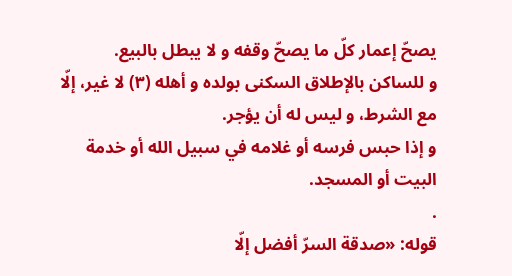يصحّ إعمار كلّ ما يصحّ وقفه و لا يبطل بالبيع.
و للساكن بالإطلاق السكنى بولده و أهله (٣) لا غير، إلّا مع الشرط، و ليس له أن يؤجر.
و إذا حبس فرسه أو غلامه في سبيل الله أو خدمة البيت أو المسجد.
.
قوله: «صدقة السرّ أفضل إلّا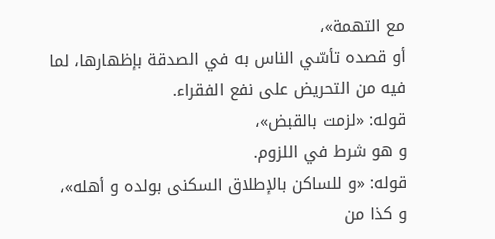مع التهمة»،
أو قصده تأسّي الناس به في الصدقة بإظهارها، لما فيه من التحريض على نفع الفقراء.
قوله: «لزمت بالقبض»،
و هو شرط في اللزوم.
قوله: «و للساكن بالإطلاق السكنى بولده و أهله»،
و كذا من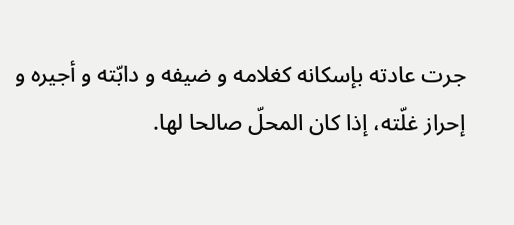جرت عادته بإسكانه كغلامه و ضيفه و دابّته و أجيره و إحراز غلّته، إذا كان المحلّ صالحا لها.